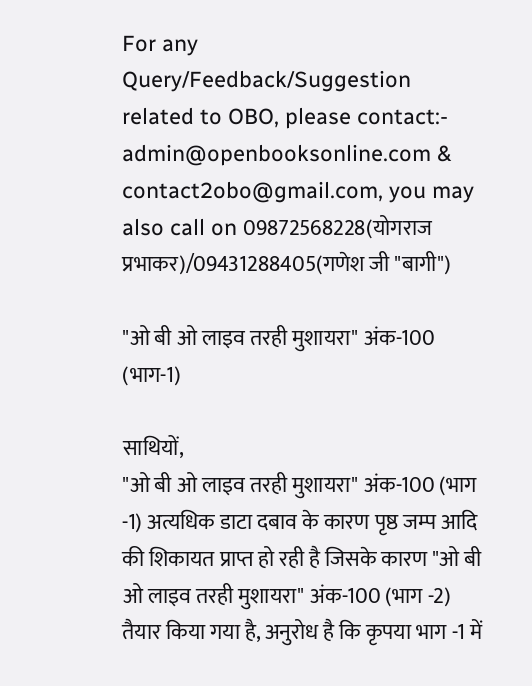For any Query/Feedback/Suggestion related to OBO, please contact:- admin@openbooksonline.com & contact2obo@gmail.com, you may also call on 09872568228(योगराज प्रभाकर)/09431288405(गणेश जी "बागी")

"ओ बी ओ लाइव तरही मुशायरा" अंक-100 (भाग-1)

साथियों,
"ओ बी ओ लाइव तरही मुशायरा" अंक-100 (भाग -1) अत्यधिक डाटा दबाव के कारण पृष्ठ जम्प आदि की शिकायत प्राप्त हो रही है जिसके कारण "ओ बी ओ लाइव तरही मुशायरा" अंक-100 (भाग -2) तैयार किया गया है, अनुरोध है कि कृपया भाग -1 में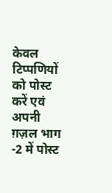केवल टिप्पणियों को पोस्ट करें एवं अपनी ग़ज़ल भाग -2 में पोस्ट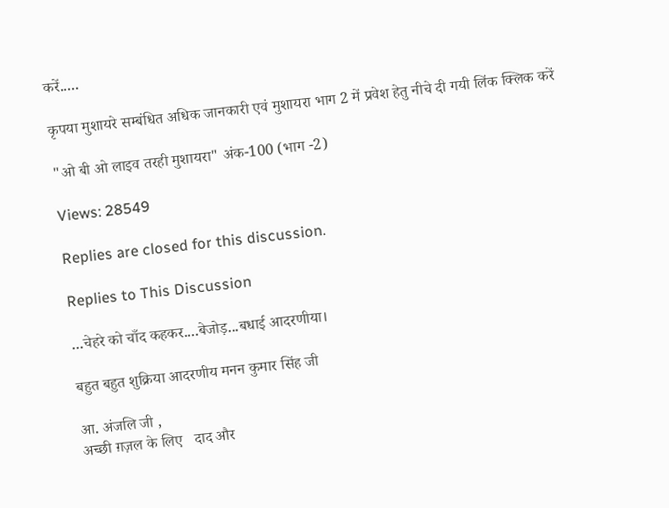करें.....

कृपया मुशायरे सम्बंधित अधिक जानकारी एवं मुशायरा भाग 2 में प्रवेश हेतु नीचे दी गयी लिंक क्लिक करें

"ओ बी ओ लाइव तरही मुशायरा" अंक-100 (भाग -2)

Views: 28549

Replies are closed for this discussion.

Replies to This Discussion

...चेहरे को चाँद कहकर....बेजोड़...बधाई आदरणीया।

बहुत बहुत शुक्रिया आदरणीय मनन कुमार सिंह जी

आ. अंजलि जी ,
अच्छी ग़ज़ल के लिए   दाद और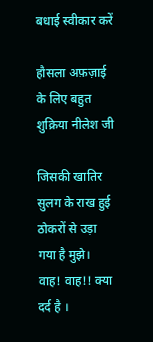बधाई स्वीकार करें

हौसला अफ़ज़ाई के लिए बहुत शुक्रिया नीलेश जी

जिसकी खातिर सुलग के राख हुई
ठोकरों से उड़ा गया है मुझे। वाह! वाह!! क्या दर्द है ।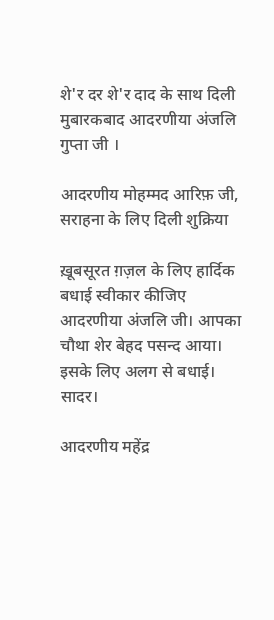शे'र दर शे'र दाद के साथ दिली मुबारकबाद आदरणीया अंजलि गुप्ता जी ।

आदरणीय मोहम्मद आरिफ़ जी, सराहना के लिए दिली शुक्रिया

ख़ूबसूरत ग़ज़ल के लिए हार्दिक बधाई स्वीकार कीजिए आदरणीया अंजलि जी। आपका चौथा शेर बेहद पसन्द आया। इसके लिए अलग से बधाई। सादर।

आदरणीय महेंद्र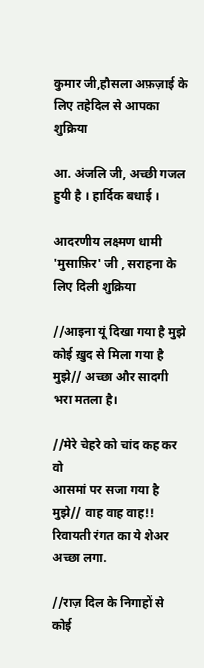कुमार जी,हौसला अफ़ज़ाई के लिए तहेदिल से आपका शुक्रिया

आ. अंजलि जी, अच्छी गजल हुयी है । हार्दिक बधाई ।

आदरणीय लक्ष्मण धामी 'मुसाफ़िर' जी , सराहना के लिए दिली शुक्रिया

//आइना यूं दिखा गया है मुझे
कोई ख़ुद से मिला गया है मुझे// अच्छा और सादगी भरा मतला है।

//मेरे चेहरे को चांद कह कर वो
आसमां पर सजा गया है मुझे// वाह वाह वाह!! रिवायती रंगत का ये शेअर अच्छा लगा.

//राज़ दिल के निगाहों से कोई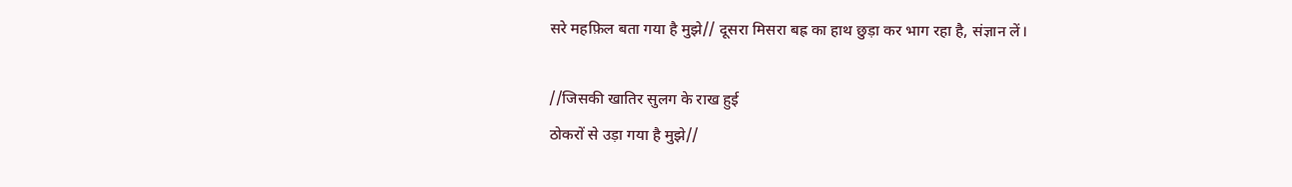सरे महफ़िल बता गया है मुझे// दूसरा मिसरा बह्र का हाथ छुड़ा कर भाग रहा है, संज्ञान लें।

//जिसकी खातिर सुलग के राख हुई
ठोकरों से उड़ा गया है मुझे//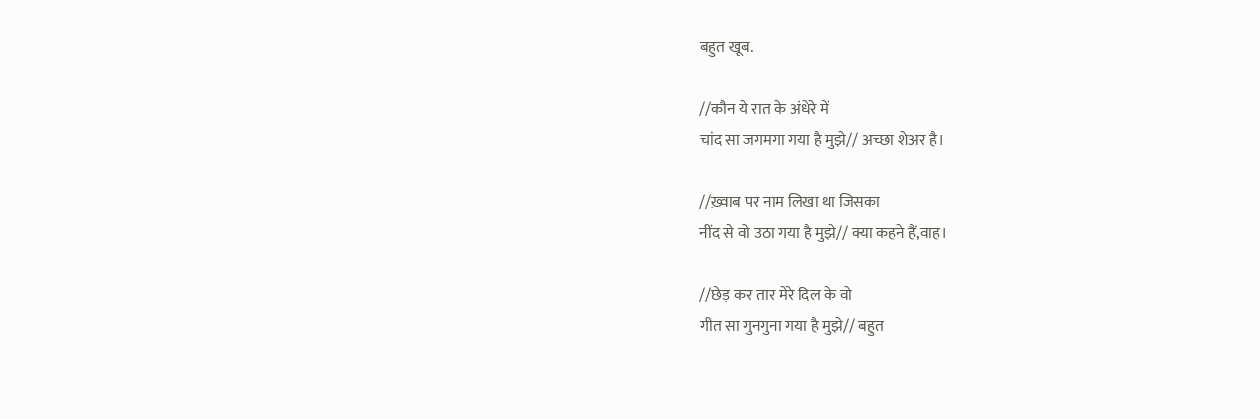बहुत खूब.

//कौन ये रात के अंधेरे में
चांद सा जगमगा गया है मुझे// अच्छा शेअर है।

//ख़्वाब पर नाम लिखा था जिसका
नींद से वो उठा गया है मुझे// क्या कहने हैं,वाह।

//छेड़ कर तार मेरे दिल के वो
गीत सा गुनगुना गया है मुझे// बहुत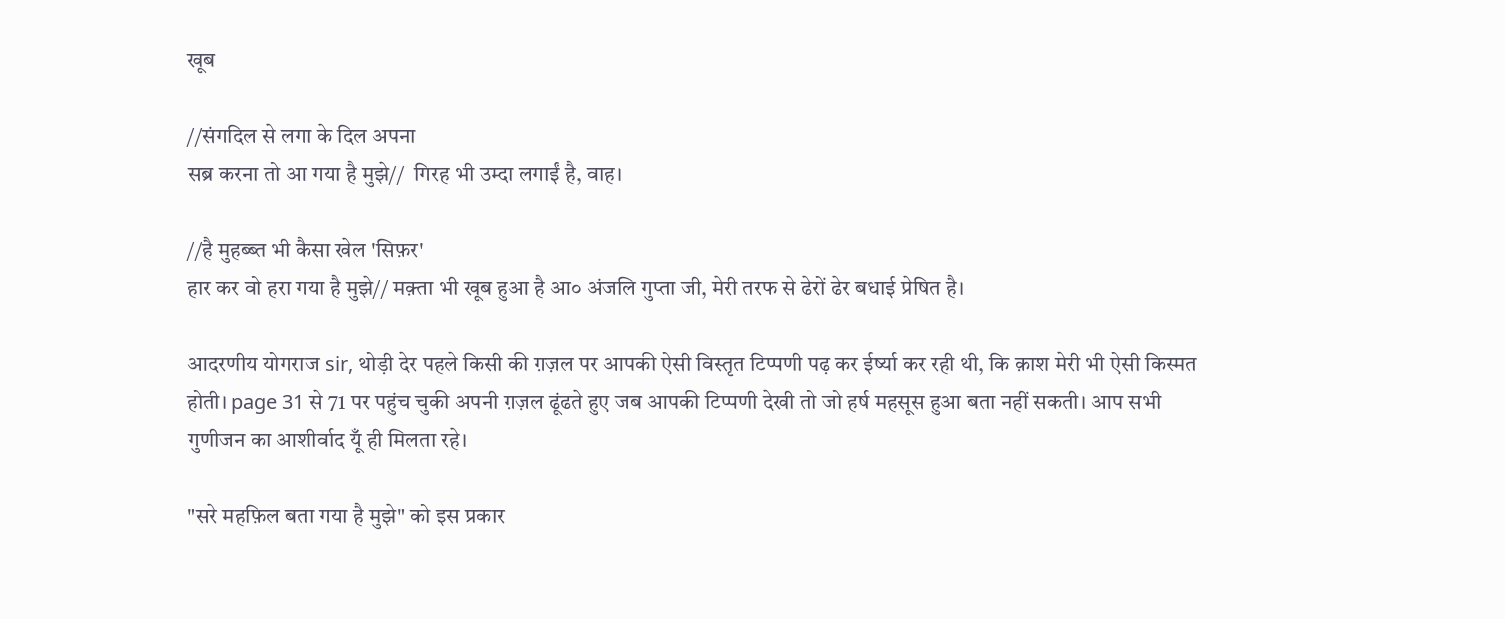खूब

//संगदिल से लगा के दिल अपना
सब्र करना तो आ गया है मुझे//  गिरह भी उम्दा लगाईं है, वाह।

//है मुहब्ब्त भी कैसा खेल 'सिफ़र'
हार कर वो हरा गया है मुझे// मक़्ता भी खूब हुआ है आ० अंजलि गुप्ता जी, मेरी तरफ से ढेरों ढेर बधाई प्रेषित है।

आदरणीय योगराज sir, थोड़ी देर पहले किसी की ग़ज़ल पर आपकी ऐसी विस्तृत टिप्पणी पढ़ कर ईर्ष्या कर रही थी, कि क़ाश मेरी भी ऐसी किस्मत होती। page 31 से 71 पर पहुंच चुकी अपनी ग़ज़ल ढूंढते हुए जब आपकी टिप्पणी देखी तो जो हर्ष महसूस हुआ बता नहीं सकती। आप सभी गुणीजन का आशीर्वाद यूँ ही मिलता रहे।

"सरे महफ़िल बता गया है मुझे" को इस प्रकार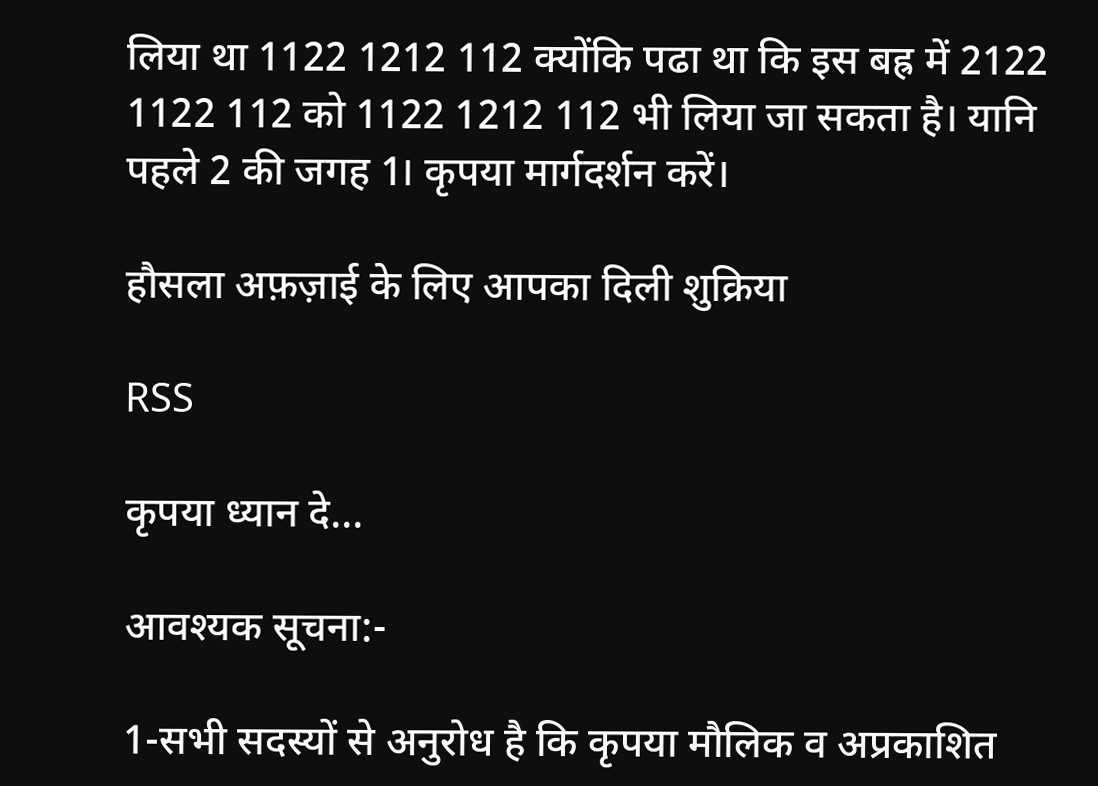लिया था 1122 1212 112 क्योंकि पढा था कि इस बह्र में 2122 1122 112 को 1122 1212 112 भी लिया जा सकता है। यानि पहले 2 की जगह 1। कृपया मार्गदर्शन करें।

हौसला अफ़ज़ाई के लिए आपका दिली शुक्रिया

RSS

कृपया ध्यान दे...

आवश्यक सूचना:-

1-सभी सदस्यों से अनुरोध है कि कृपया मौलिक व अप्रकाशित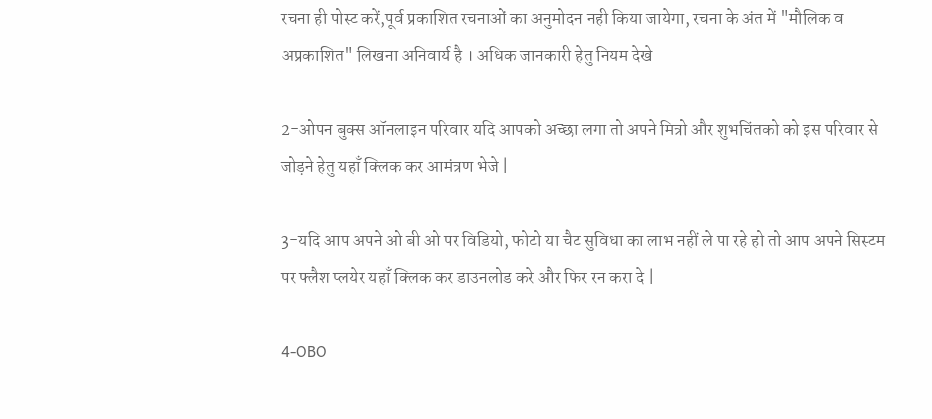रचना ही पोस्ट करें,पूर्व प्रकाशित रचनाओं का अनुमोदन नही किया जायेगा, रचना के अंत में "मौलिक व अप्रकाशित" लिखना अनिवार्य है । अधिक जानकारी हेतु नियम देखे

2-ओपन बुक्स ऑनलाइन परिवार यदि आपको अच्छा लगा तो अपने मित्रो और शुभचिंतको को इस परिवार से जोड़ने हेतु यहाँ क्लिक कर आमंत्रण भेजे |

3-यदि आप अपने ओ बी ओ पर विडियो, फोटो या चैट सुविधा का लाभ नहीं ले पा रहे हो तो आप अपने सिस्टम पर फ्लैश प्लयेर यहाँ क्लिक कर डाउनलोड करे और फिर रन करा दे |

4-OBO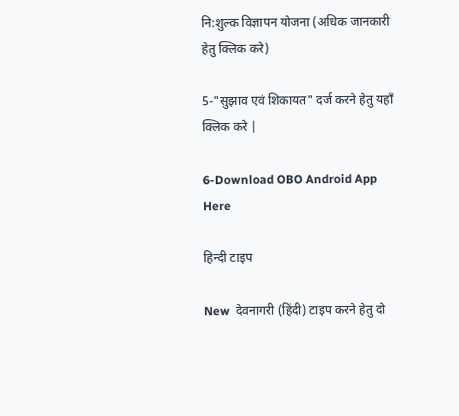नि:शुल्क विज्ञापन योजना (अधिक जानकारी हेतु क्लिक करे)

5-"सुझाव एवं शिकायत" दर्ज करने हेतु यहाँ क्लिक करे |

6-Download OBO Android App Here

हिन्दी टाइप

New  देवनागरी (हिंदी) टाइप करने हेतु दो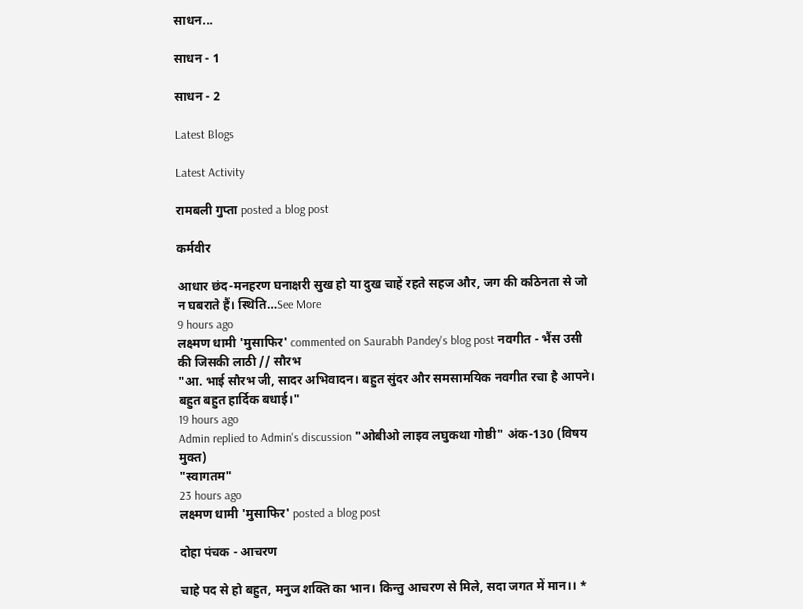साधन...

साधन - 1

साधन - 2

Latest Blogs

Latest Activity

रामबली गुप्ता posted a blog post

कर्मवीर

आधार छंद-मनहरण घनाक्षरी सुख हो या दुख चाहें रहते सहज और, जग की कठिनता से जो न घबराते हैं। स्थिति…See More
9 hours ago
लक्ष्मण धामी 'मुसाफिर' commented on Saurabh Pandey's blog post नवगीत - भैंस उसी की जिसकी लाठी // सौरभ
"आ. भाई सौरभ जी, सादर अभिवादन। बहुत सुंदर और समसामयिक नवगीत रचा है आपने। बहुत बहुत हार्दिक बधाई।"
19 hours ago
Admin replied to Admin's discussion "ओबीओ लाइव लघुकथा गोष्ठी" अंक-130 (विषय मुक्त)
"स्वागतम"
23 hours ago
लक्ष्मण धामी 'मुसाफिर' posted a blog post

दोहा पंचक - आचरण

चाहे पद से हो बहुत, मनुज शक्ति का भान। किन्तु आचरण से मिले, सदा जगत में मान।। *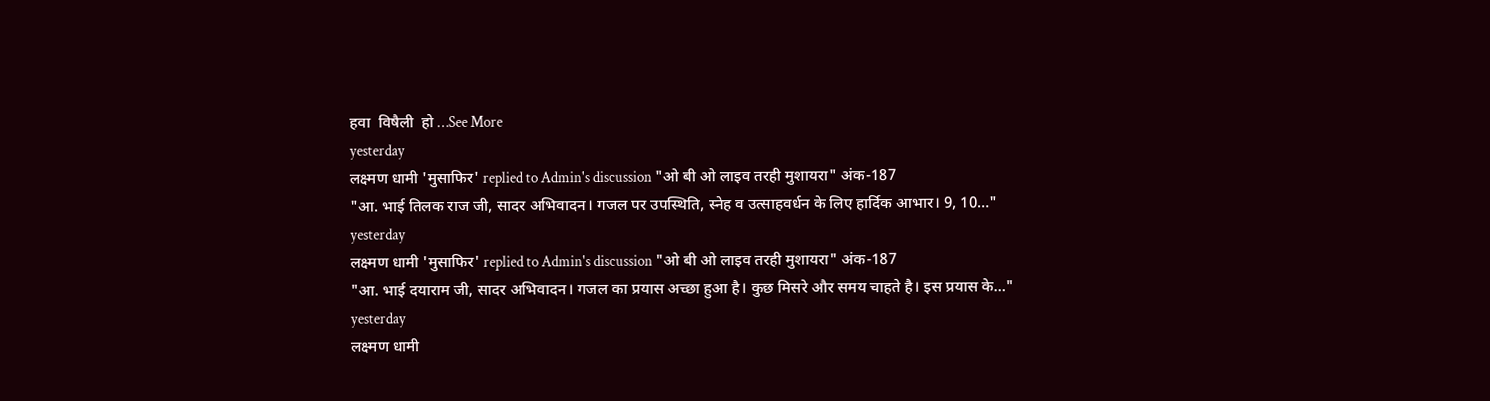हवा  विषैली  हो …See More
yesterday
लक्ष्मण धामी 'मुसाफिर' replied to Admin's discussion "ओ बी ओ लाइव तरही मुशायरा" अंक-187
"आ. भाई तिलक राज जी, सादर अभिवादन। गजल पर उपस्थिति, स्नेह व उत्साहवर्धन के लिए हार्दिक आभार। 9, 10…"
yesterday
लक्ष्मण धामी 'मुसाफिर' replied to Admin's discussion "ओ बी ओ लाइव तरही मुशायरा" अंक-187
"आ. भाई दयाराम जी, सादर अभिवादन। गजल का प्रयास अच्छा हुआ है। कुछ मिसरे और समय चाहते है। इस प्रयास के…"
yesterday
लक्ष्मण धामी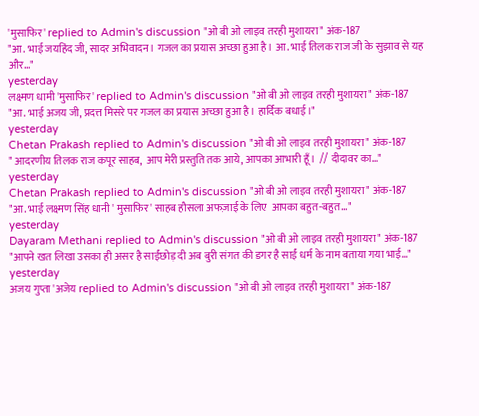'मुसाफिर' replied to Admin's discussion "ओ बी ओ लाइव तरही मुशायरा" अंक-187
"आ. भाई जयहिंद जी, सादर अभिवादन। गजल का प्रयास अच्छा हुआ है। आ. भाई तिलक राज जी के सुझाव से यह और…"
yesterday
लक्ष्मण धामी 'मुसाफिर' replied to Admin's discussion "ओ बी ओ लाइव तरही मुशायरा" अंक-187
"आ. भाई अजय जी, प्रदत्त मिसरे पर गजल का प्रयास अच्छा हुआ है। हार्दिक बधाई।"
yesterday
Chetan Prakash replied to Admin's discussion "ओ बी ओ लाइव तरही मुशायरा" अंक-187
" आदरणीय तिलक राज कपूर साहब,  आप मेरी प्रस्तुति तक आये, आपका आभारी हूँ।  // दीदावर का…"
yesterday
Chetan Prakash replied to Admin's discussion "ओ बी ओ लाइव तरही मुशायरा" अंक-187
"आ. भाई लक्ष्मण सिंह धानी ' मुसाफिर' साहब हौसला अफज़ाई के लिए  आपका बहुत-बहुत…"
yesterday
Dayaram Methani replied to Admin's discussion "ओ बी ओ लाइव तरही मुशायरा" अंक-187
"आपने खत लिखा उसका ही असर है साईंछोड़ दी अब बुरी संगत की डगर है साईं धर्म के नाम बताया गया भाई…"
yesterday
अजय गुप्ता 'अजेय replied to Admin's discussion "ओ बी ओ लाइव तरही मुशायरा" अंक-187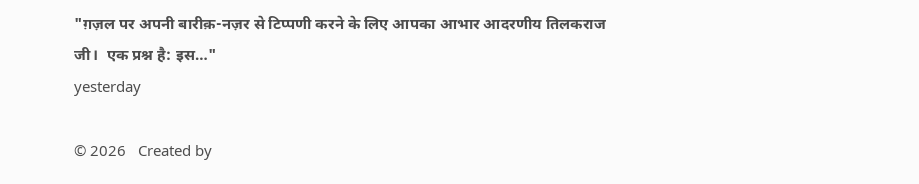"ग़ज़ल पर अपनी बारीक़-नज़र से टिप्पणी करने के लिए आपका आभार आदरणीय तिलकराज जी।  एक प्रश्न है: इस…"
yesterday

© 2026   Created by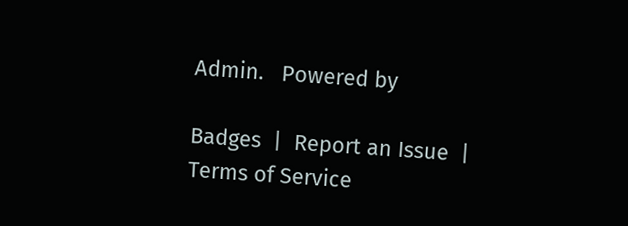Admin.   Powered by

Badges  |  Report an Issue  |  Terms of Service